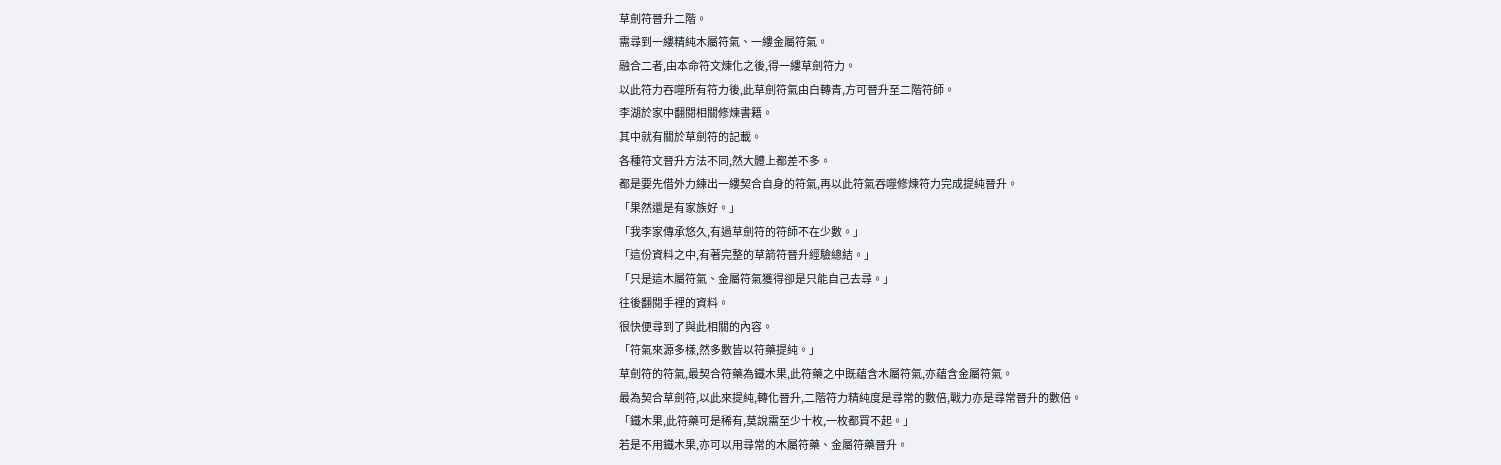草劍符晉升二階。
需尋到一縷精純木屬符氣、一縷金屬符氣。
融合二者,由本命符文煉化之後,得一縷草劍符力。
以此符力吞噬所有符力後,此草劍符氣由白轉青,方可晉升至二階符師。
李湖於家中翻閱相關修煉書籍。
其中就有關於草劍符的記載。
各種符文晉升方法不同,然大體上都差不多。
都是要先借外力練出一縷契合自身的符氣,再以此符氣吞噬修煉符力完成提純晉升。
「果然還是有家族好。」
「我李家傳承悠久,有過草劍符的符師不在少數。」
「這份資料之中,有著完整的草箭符晉升經驗總結。」
「只是這木屬符氣、金屬符氣獲得卻是只能自己去尋。」
往後翻閱手裡的資料。
很快便尋到了與此相關的內容。
「符氣來源多樣,然多數皆以符藥提純。」
草劍符的符氣,最契合符藥為鐵木果,此符藥之中既蘊含木屬符氣,亦蘊含金屬符氣。
最為契合草劍符,以此來提純,轉化晉升,二階符力精純度是尋常的數倍,戰力亦是尋常晉升的數倍。
「鐵木果,此符藥可是稀有,莫說需至少十枚,一枚都買不起。」
若是不用鐵木果,亦可以用尋常的木屬符藥、金屬符藥晉升。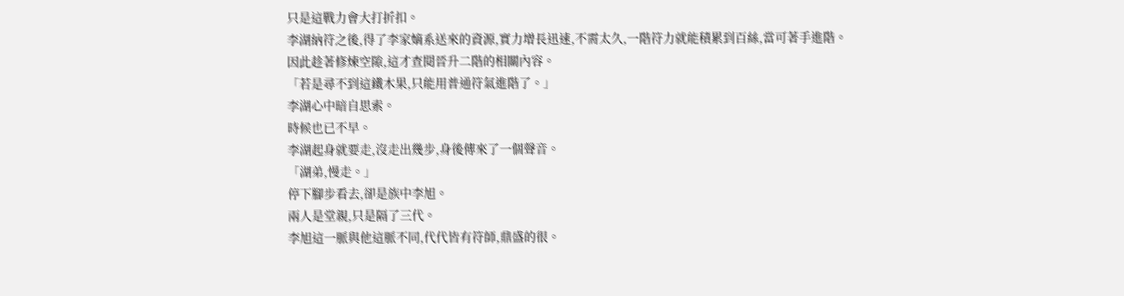只是這戰力會大打折扣。
李湖納符之後,得了李家嫡系送來的資源,實力增長迅速,不需太久,一階符力就能積累到百絲,當可著手進階。
因此趁著修煉空隙,這才查閱晉升二階的相關內容。
「若是尋不到這鐵木果,只能用普通符氣進階了。」
李湖心中暗自思索。
時候也已不早。
李湖起身就要走,沒走出幾步,身後傳來了一個聲音。
「湖弟,慢走。」
停下腳步看去,卻是族中李旭。
兩人是堂親,只是隔了三代。
李旭這一脈與他這脈不同,代代皆有符師,鼎盛的很。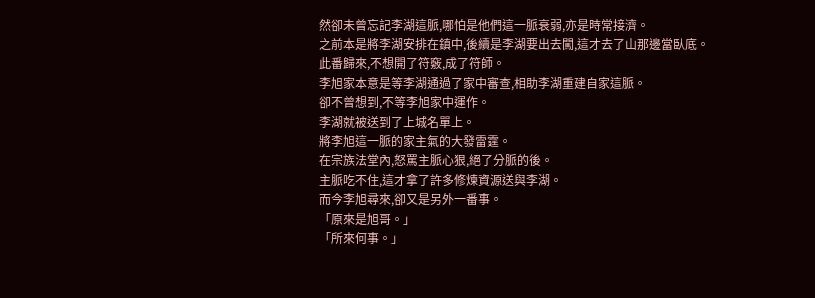然卻未曾忘記李湖這脈,哪怕是他們這一脈衰弱,亦是時常接濟。
之前本是將李湖安排在鎮中,後續是李湖要出去闖,這才去了山那邊當臥底。
此番歸來,不想開了符竅,成了符師。
李旭家本意是等李湖通過了家中審查,相助李湖重建自家這脈。
卻不曾想到,不等李旭家中運作。
李湖就被送到了上城名單上。
將李旭這一脈的家主氣的大發雷霆。
在宗族法堂內,怒罵主脈心狠,絕了分脈的後。
主脈吃不住,這才拿了許多修煉資源送與李湖。
而今李旭尋來,卻又是另外一番事。
「原來是旭哥。」
「所來何事。」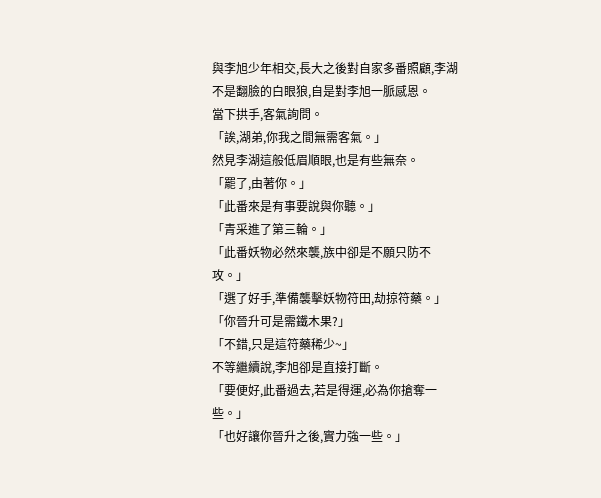與李旭少年相交,長大之後對自家多番照顧,李湖不是翻臉的白眼狼,自是對李旭一脈感恩。
當下拱手,客氣詢問。
「誒,湖弟,你我之間無需客氣。」
然見李湖這般低眉順眼,也是有些無奈。
「罷了,由著你。」
「此番來是有事要說與你聽。」
「青采進了第三輪。」
「此番妖物必然來襲,族中卻是不願只防不攻。」
「選了好手,準備襲擊妖物符田,劫掠符藥。」
「你晉升可是需鐵木果?」
「不錯,只是這符藥稀少~」
不等繼續說,李旭卻是直接打斷。
「要便好,此番過去,若是得運,必為你搶奪一些。」
「也好讓你晉升之後,實力強一些。」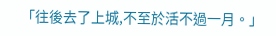「往後去了上城,不至於活不過一月。」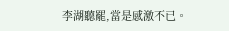李湖聽罷,當是感激不已。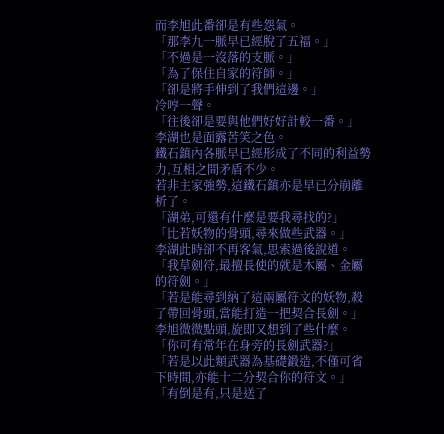而李旭此番卻是有些怨氣。
「那李九一脈早已經脫了五福。」
「不過是一沒落的支脈。」
「為了保住自家的符師。」
「卻是將手伸到了我們這邊。」
冷哼一聲。
「往後卻是要與他們好好計較一番。」
李湖也是面露苦笑之色。
鐵石鎮內各脈早已經形成了不同的利益勢力,互相之間矛盾不少。
若非主家強勢,這鐵石鎮亦是早已分崩離析了。
「湖弟,可還有什麼是要我尋找的?」
「比若妖物的骨頭,尋來做些武器。」
李湖此時卻不再客氣,思索過後說道。
「我草劍符,最擅長使的就是木屬、金屬的符劍。」
「若是能尋到納了這兩屬符文的妖物,殺了帶回骨頭,當能打造一把契合長劍。」
李旭微微點頭,旋即又想到了些什麼。
「你可有常年在身旁的長劍武器?」
「若是以此類武器為基礎鍛造,不僅可省下時間,亦能十二分契合你的符文。」
「有倒是有,只是送了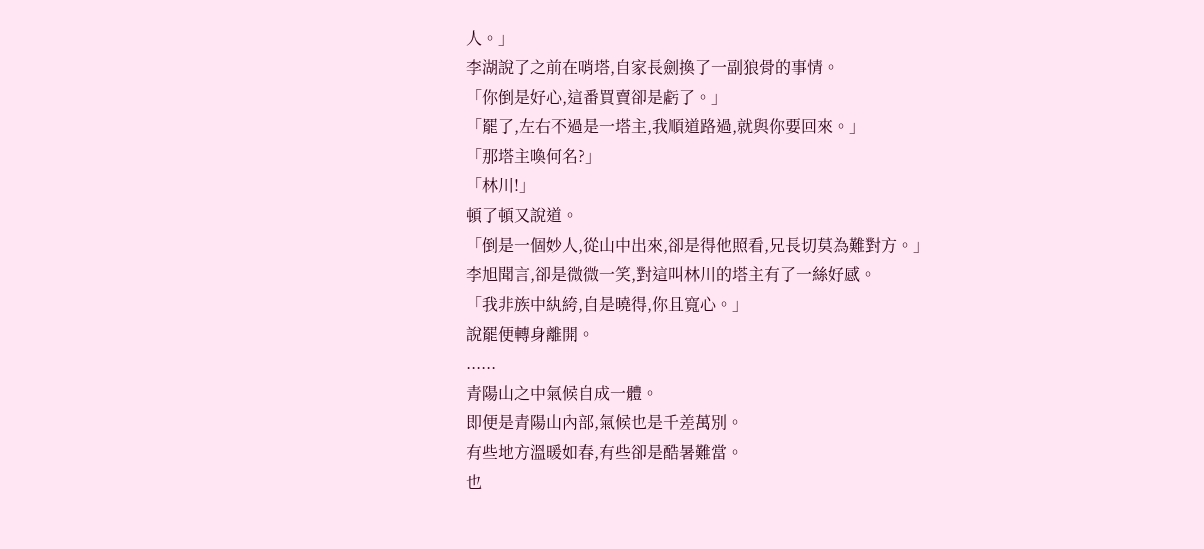人。」
李湖說了之前在哨塔,自家長劍換了一副狼骨的事情。
「你倒是好心,這番買賣卻是虧了。」
「罷了,左右不過是一塔主,我順道路過,就與你要回來。」
「那塔主喚何名?」
「林川!」
頓了頓又說道。
「倒是一個妙人,從山中出來,卻是得他照看,兄長切莫為難對方。」
李旭聞言,卻是微微一笑,對這叫林川的塔主有了一絲好感。
「我非族中紈絝,自是曉得,你且寬心。」
說罷便轉身離開。
......
青陽山之中氣候自成一體。
即便是青陽山內部,氣候也是千差萬別。
有些地方溫暖如春,有些卻是酷暑難當。
也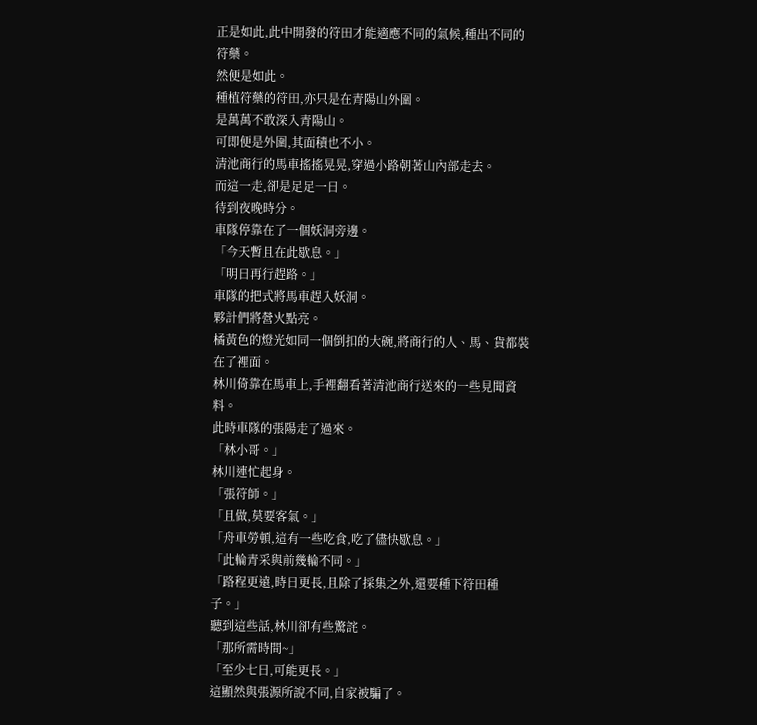正是如此,此中開發的符田才能適應不同的氣候,種出不同的符藥。
然便是如此。
種植符藥的符田,亦只是在青陽山外圍。
是萬萬不敢深入青陽山。
可即便是外圍,其面積也不小。
清池商行的馬車搖搖晃晃,穿過小路朝著山內部走去。
而這一走,卻是足足一日。
待到夜晚時分。
車隊停靠在了一個妖洞旁邊。
「今天暫且在此歇息。」
「明日再行趕路。」
車隊的把式將馬車趕入妖洞。
夥計們將營火點亮。
橘黃色的燈光如同一個倒扣的大碗,將商行的人、馬、貨都裝在了裡面。
林川倚靠在馬車上,手裡翻看著清池商行送來的一些見聞資料。
此時車隊的張陽走了過來。
「林小哥。」
林川連忙起身。
「張符師。」
「且做,莫要客氣。」
「舟車勞頓,這有一些吃食,吃了儘快歇息。」
「此輪青采與前幾輪不同。」
「路程更遠,時日更長,且除了採集之外,還要種下符田種子。」
聽到這些話,林川卻有些驚詫。
「那所需時間~」
「至少七日,可能更長。」
這顯然與張源所說不同,自家被騙了。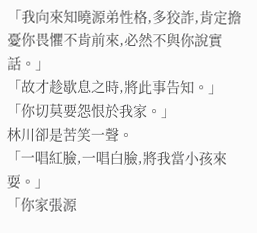「我向來知曉源弟性格,多狡詐,肯定擔憂你畏懼不肯前來,必然不與你說實話。」
「故才趁歇息之時,將此事告知。」
「你切莫要怨恨於我家。」
林川卻是苦笑一聲。
「一唱紅臉,一唱白臉,將我當小孩來耍。」
「你家張源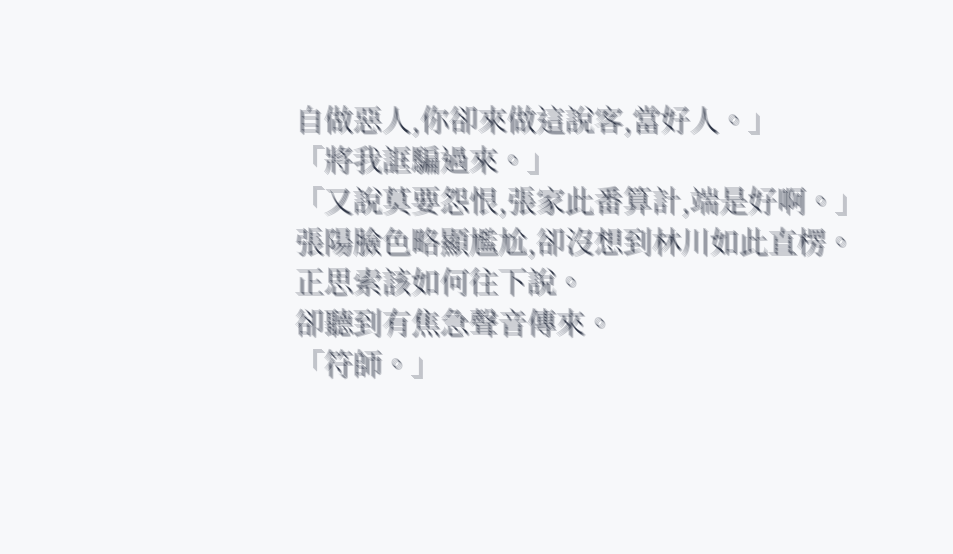自做惡人,你卻來做這說客,當好人。」
「將我誆騙過來。」
「又說莫要怨恨,張家此番算計,端是好啊。」
張陽臉色略顯尷尬,卻沒想到林川如此直楞。
正思索該如何往下說。
卻聽到有焦急聲音傳來。
「符師。」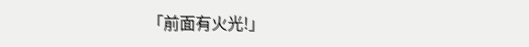「前面有火光!」